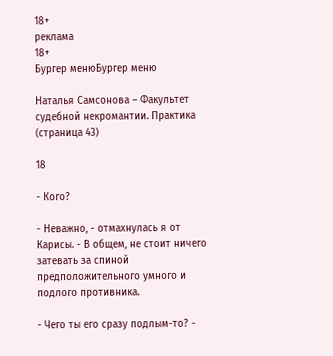18+
реклама
18+
Бургер менюБургер меню

Наталья Самсонова – Факультет судебной некромантии. Практика (страница 43)

18

- Кого?

- Неважно, - отмахнулась я от Карисы. - В общем, не стоит ничего затевать за спиной предположительного умного и подлого противника.

- Чего ты его сразу подлым-то? -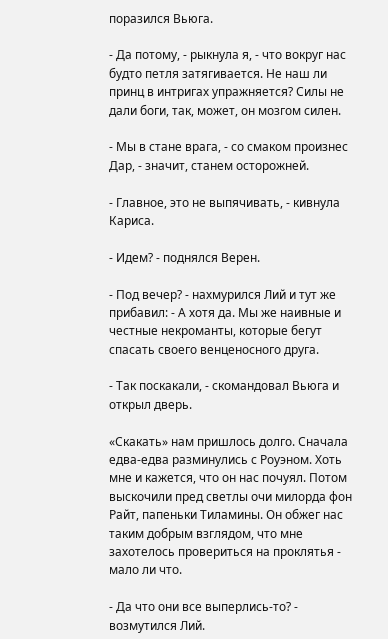поразился Вьюга.

- Да потому, - рыкнула я, - что вокруг нас будто петля затягивается. Не наш ли принц в интригах упражняется? Силы не дали боги, так, может, он мозгом силен.

- Мы в стане врага, - со смаком произнес Дар, - значит, станем осторожней.

- Главное, это не выпячивать, - кивнула Кариса.

- Идем? - поднялся Верен.

- Под вечер? - нахмурился Лий и тут же прибавил: - А хотя да. Мы же наивные и честные некроманты, которые бегут спасать своего венценосного друга.

- Так поскакали, - скомандовал Вьюга и открыл дверь.

«Скакать» нам пришлось долго. Сначала едва-едва разминулись с Роуэном. Хоть мне и кажется, что он нас почуял. Потом выскочили пред светлы очи милорда фон Райт, папеньки Тиламины. Он обжег нас таким добрым взглядом, что мне захотелось провериться на проклятья - мало ли что.

- Да что они все выперлись-то? - возмутился Лий.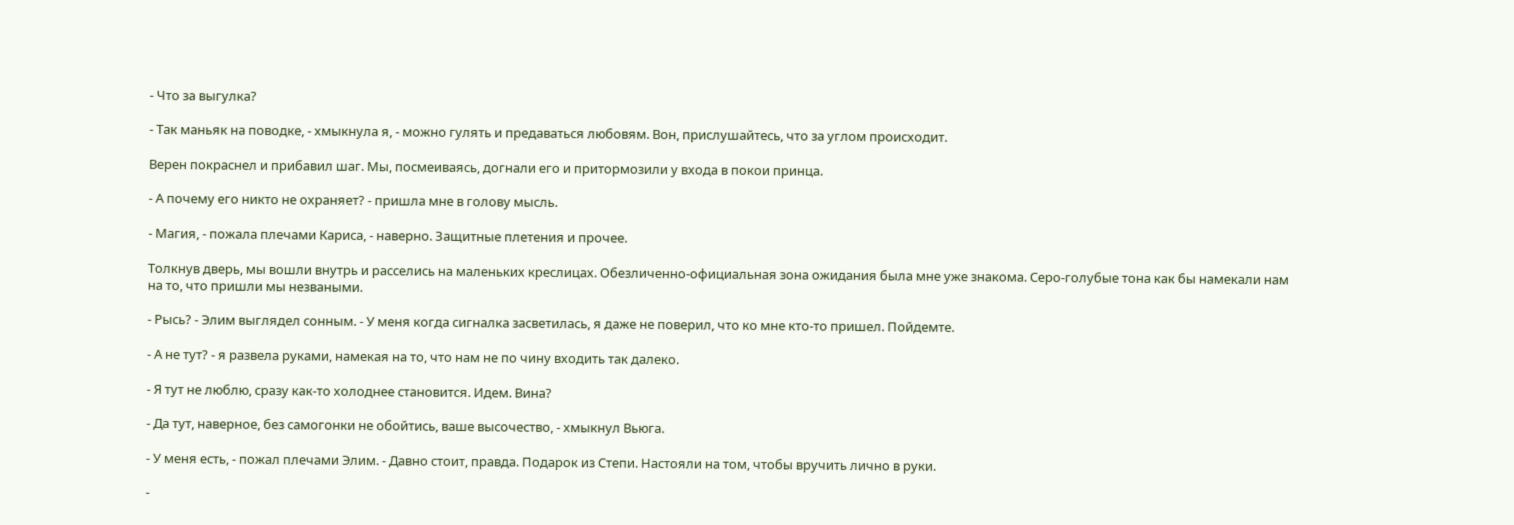- Что за выгулка?

- Так маньяк на поводке, - хмыкнула я, - можно гулять и предаваться любовям. Вон, прислушайтесь, что за углом происходит.

Верен покраснел и прибавил шаг. Мы, посмеиваясь, догнали его и притормозили у входа в покои принца.

- А почему его никто не охраняет? - пришла мне в голову мысль.

- Магия, - пожала плечами Кариса, - наверно. Защитные плетения и прочее.

Толкнув дверь, мы вошли внутрь и расселись на маленьких креслицах. Обезличенно-официальная зона ожидания была мне уже знакома. Серо-голубые тона как бы намекали нам на то, что пришли мы незваными.

- Рысь? - Элим выглядел сонным. - У меня когда сигналка засветилась, я даже не поверил, что ко мне кто-то пришел. Пойдемте.

- А не тут? - я развела руками, намекая на то, что нам не по чину входить так далеко.

- Я тут не люблю, сразу как-то холоднее становится. Идем. Вина?

- Да тут, наверное, без самогонки не обойтись, ваше высочество, - хмыкнул Вьюга.

- У меня есть, - пожал плечами Элим. - Давно стоит, правда. Подарок из Степи. Настояли на том, чтобы вручить лично в руки.

-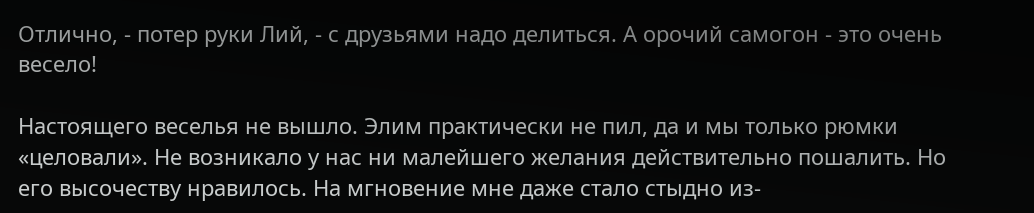Отлично, - потер руки Лий, - с друзьями надо делиться. А орочий самогон - это очень весело!

Настоящего веселья не вышло. Элим практически не пил, да и мы только рюмки «целовали». Не возникало у нас ни малейшего желания действительно пошалить. Но его высочеству нравилось. На мгновение мне даже стало стыдно из-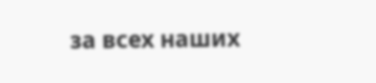за всех наших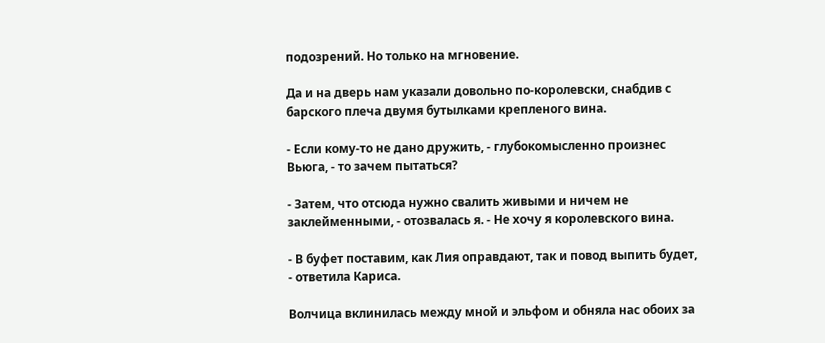подозрений. Но только на мгновение.

Да и на дверь нам указали довольно по-королевски, снабдив с барского плеча двумя бутылками крепленого вина.

- Если кому-то не дано дружить, - глубокомысленно произнес Вьюга, - то зачем пытаться?

- Затем, что отсюда нужно свалить живыми и ничем не заклейменными, - отозвалась я. - Не хочу я королевского вина.

- В буфет поставим, как Лия оправдают, так и повод выпить будет, - ответила Кариса.

Волчица вклинилась между мной и эльфом и обняла нас обоих за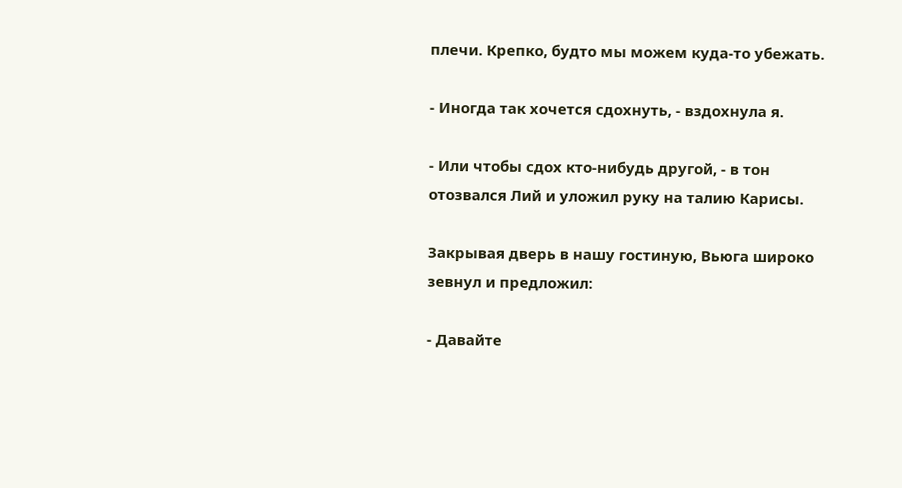плечи. Крепко, будто мы можем куда-то убежать.

- Иногда так хочется сдохнуть, - вздохнула я.

- Или чтобы сдох кто-нибудь другой, - в тон отозвался Лий и уложил руку на талию Карисы.

Закрывая дверь в нашу гостиную, Вьюга широко зевнул и предложил:

- Давайте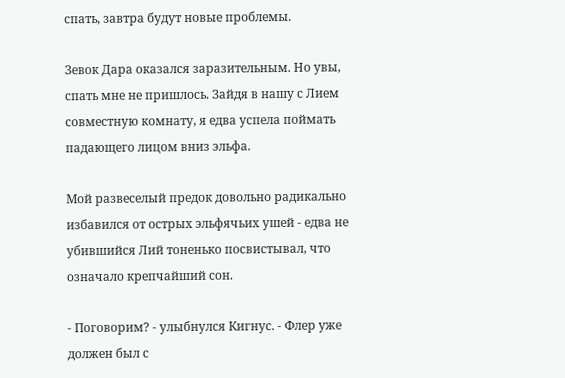спать, завтра будут новые проблемы.

Зевок Дара оказался заразительным. Но увы, спать мне не пришлось. Зайдя в нашу с Лием совместную комнату, я едва успела поймать падающего лицом вниз эльфа.

Мой развеселый предок довольно радикально избавился от острых эльфячьих ушей - едва не убившийся Лий тоненько посвистывал, что означало крепчайший сон.

- Поговорим? - улыбнулся Кигнус. - Флер уже должен был с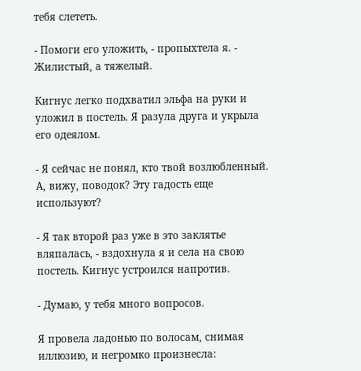тебя слететь.

- Помоги его уложить, - пропыхтела я. - Жилистый, а тяжелый.

Кигнус легко подхватил эльфа на руки и уложил в постель. Я разула друга и укрыла его одеялом.

- Я сейчас не понял, кто твой возлюбленный. А, вижу, поводок? Эту гадость еще используют?

- Я так второй раз уже в это заклятье вляпалась, - вздохнула я и села на свою постель. Кигнус устроился напротив.

- Думаю, у тебя много вопросов.

Я провела ладонью по волосам, снимая иллюзию, и негромко произнесла: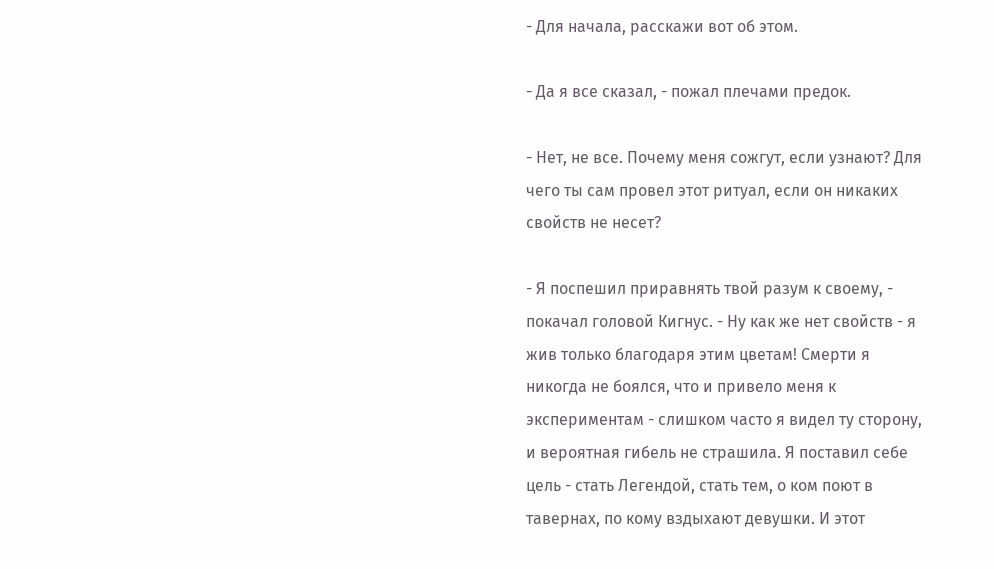- Для начала, расскажи вот об этом.

- Да я все сказал, - пожал плечами предок.

- Нет, не все. Почему меня сожгут, если узнают? Для чего ты сам провел этот ритуал, если он никаких свойств не несет?

- Я поспешил приравнять твой разум к своему, - покачал головой Кигнус. - Ну как же нет свойств - я жив только благодаря этим цветам! Смерти я никогда не боялся, что и привело меня к экспериментам - слишком часто я видел ту сторону, и вероятная гибель не страшила. Я поставил себе цель - стать Легендой, стать тем, о ком поют в тавернах, по кому вздыхают девушки. И этот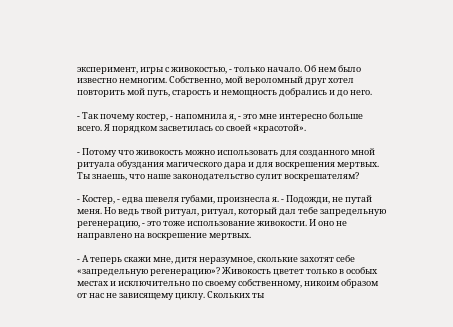эксперимент, игры с живокостью, - только начало. Об нем было известно немногим. Собственно, мой вероломный друг хотел повторить мой путь, старость и немощность добрались и до него.

- Так почему костер, - напомнила я, - это мне интересно больше всего. Я порядком засветилась со своей «красотой».

- Потому что живокость можно использовать для созданного мной ритуала обуздания магического дара и для воскрешения мертвых. Ты знаешь, что наше законодательство сулит воскрешателям?

- Костер, - едва шевеля губами, произнесла я. - Подожди, не путай меня. Но ведь твой ритуал, ритуал, который дал тебе запредельную регенерацию, - это тоже использование живокости. И оно не направлено на воскрешение мертвых.

- А теперь скажи мне, дитя неразумное, сколькие захотят себе «запредельную регенерацию»? Живокость цветет только в особых местах и исключительно по своему собственному, никоим образом от нас не зависящему циклу. Скольких ты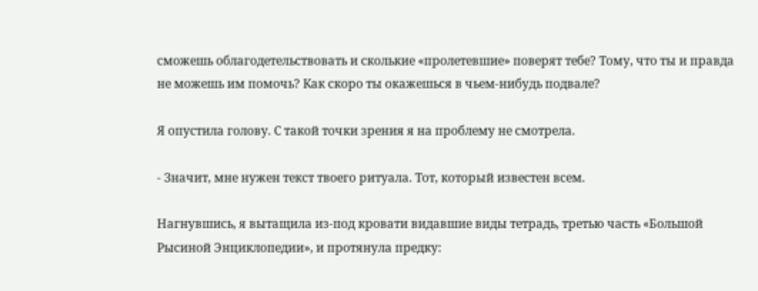сможешь облагодетельствовать и сколькие «пролетевшие» поверят тебе? Тому, что ты и правда не можешь им помочь? Как скоро ты окажешься в чьем-нибудь подвале?

Я опустила голову. С такой точки зрения я на проблему не смотрела.

- Значит, мне нужен текст твоего ритуала. Тот, который известен всем.

Нагнувшись, я вытащила из-под кровати видавшие виды тетрадь, третью часть «Большой Рысиной Энциклопедии», и протянула предку: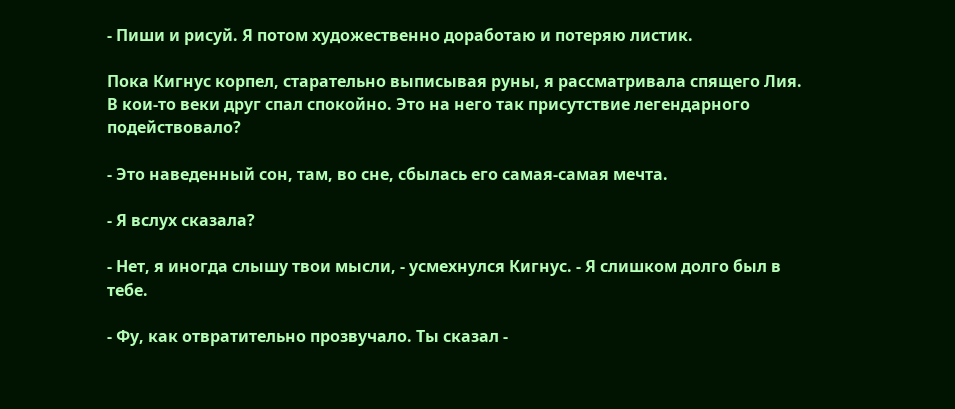- Пиши и рисуй. Я потом художественно доработаю и потеряю листик.

Пока Кигнус корпел, старательно выписывая руны, я рассматривала спящего Лия. В кои-то веки друг спал спокойно. Это на него так присутствие легендарного подействовало?

- Это наведенный сон, там, во сне, сбылась его самая-самая мечта.

- Я вслух сказала?

- Нет, я иногда слышу твои мысли, - усмехнулся Кигнус. - Я слишком долго был в тебе.

- Фу, как отвратительно прозвучало. Ты сказал -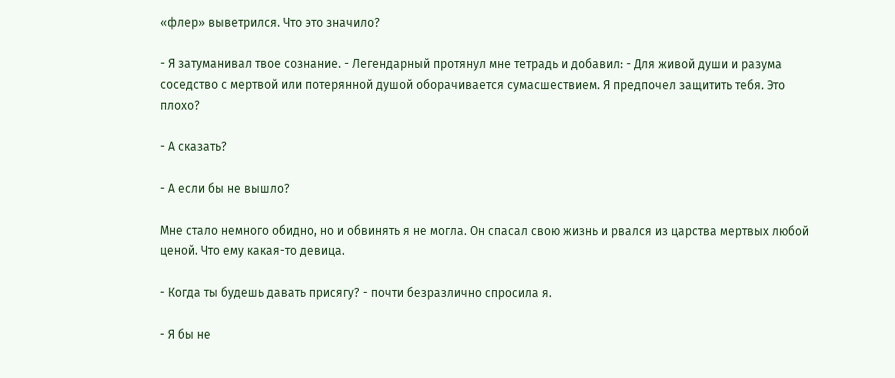«флер» выветрился. Что это значило?

- Я затуманивал твое сознание. - Легендарный протянул мне тетрадь и добавил: - Для живой души и разума соседство с мертвой или потерянной душой оборачивается сумасшествием. Я предпочел защитить тебя. Это плохо?

- А сказать?

- А если бы не вышло?

Мне стало немного обидно, но и обвинять я не могла. Он спасал свою жизнь и рвался из царства мертвых любой ценой. Что ему какая-то девица.

- Когда ты будешь давать присягу? - почти безразлично спросила я.

- Я бы не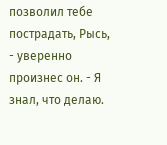позволил тебе пострадать, Рысь, - уверенно произнес он. - Я знал, что делаю.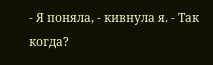- Я поняла, - кивнула я. - Так когда?